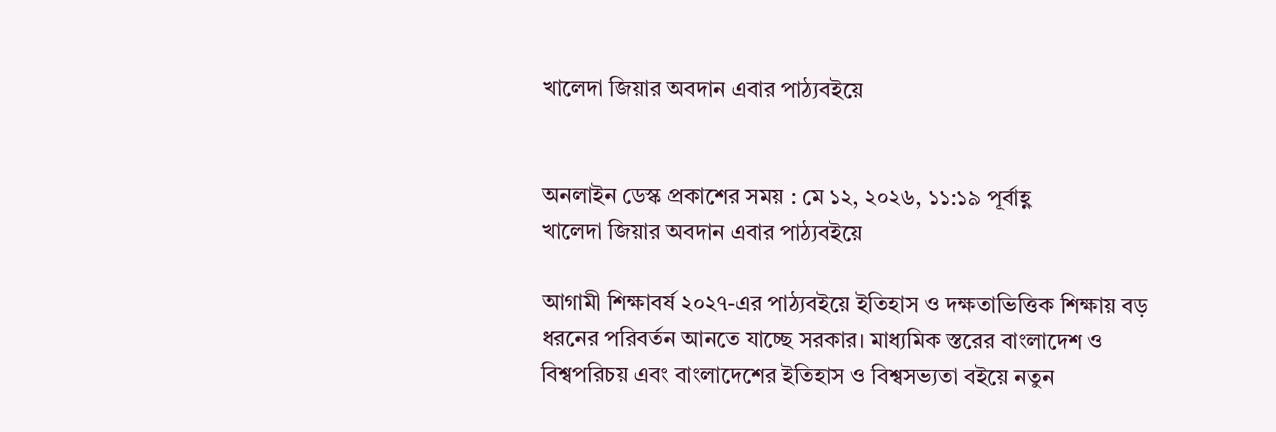খালেদা জিয়ার অবদান এবার পাঠ্যবইয়ে


অনলাইন ডেস্ক প্রকাশের সময় : মে ১২, ২০২৬, ১১:১৯ পূর্বাহ্ণ
খালেদা জিয়ার অবদান এবার পাঠ্যবইয়ে

আগামী শিক্ষাবর্ষ ২০২৭-এর পাঠ্যবইয়ে ইতিহাস ও দক্ষতাভিত্তিক শিক্ষায় বড় ধরনের পরিবর্তন আনতে যাচ্ছে সরকার। মাধ্যমিক স্তরের বাংলাদেশ ও বিশ্বপরিচয় এবং বাংলাদেশের ইতিহাস ও বিশ্বসভ্যতা বইয়ে নতুন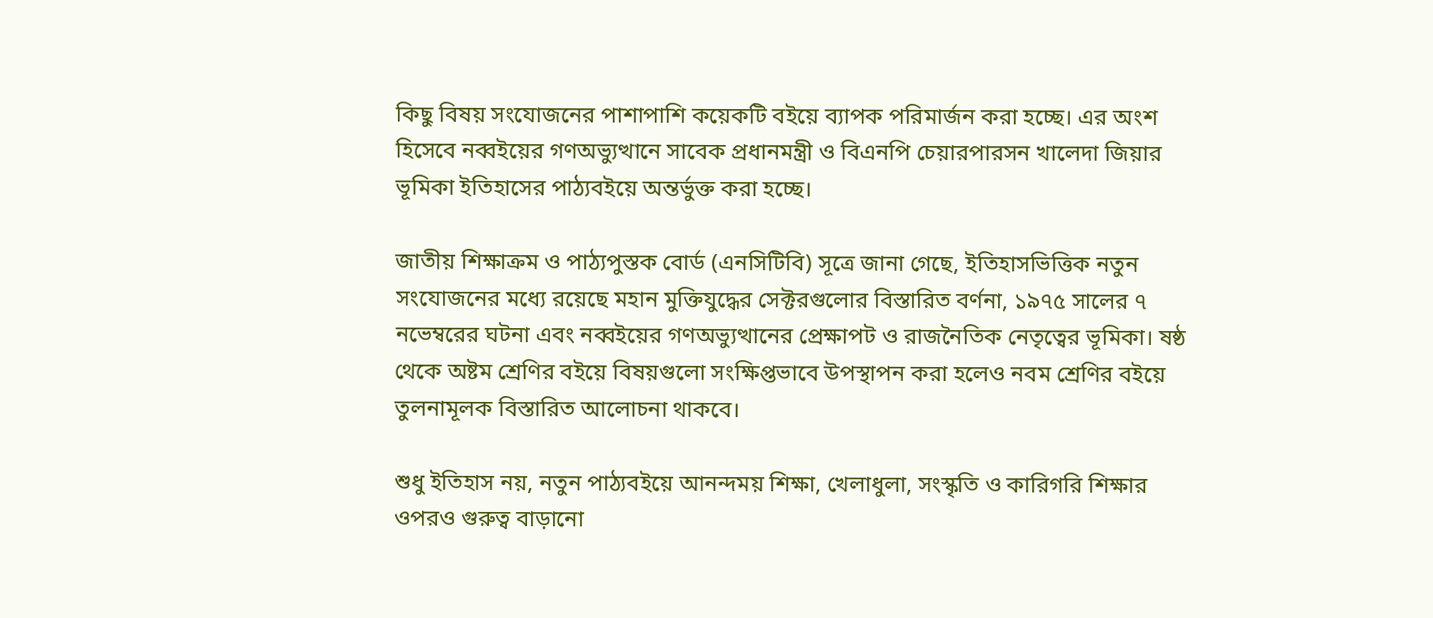কিছু বিষয় সংযোজনের পাশাপাশি কয়েকটি বইয়ে ব্যাপক পরিমার্জন করা হচ্ছে। এর অংশ হিসেবে নব্বইয়ের গণঅভ্যুত্থানে সাবেক প্রধানমন্ত্রী ও বিএনপি চেয়ারপারসন খালেদা জিয়ার ভূমিকা ইতিহাসের পাঠ্যবইয়ে অন্তর্ভুক্ত করা হচ্ছে।

জাতীয় শিক্ষাক্রম ও পাঠ্যপুস্তক বোর্ড (এনসিটিবি) সূত্রে জানা গেছে, ইতিহাসভিত্তিক নতুন সংযোজনের মধ্যে রয়েছে মহান মুক্তিযুদ্ধের সেক্টরগুলোর বিস্তারিত বর্ণনা, ১৯৭৫ সালের ৭ নভেম্বরের ঘটনা এবং নব্বইয়ের গণঅভ্যুত্থানের প্রেক্ষাপট ও রাজনৈতিক নেতৃত্বের ভূমিকা। ষষ্ঠ থেকে অষ্টম শ্রেণির বইয়ে বিষয়গুলো সংক্ষিপ্তভাবে উপস্থাপন করা হলেও নবম শ্রেণির বইয়ে তুলনামূলক বিস্তারিত আলোচনা থাকবে।

শুধু ইতিহাস নয়, নতুন পাঠ্যবইয়ে আনন্দময় শিক্ষা, খেলাধুলা, সংস্কৃতি ও কারিগরি শিক্ষার ওপরও গুরুত্ব বাড়ানো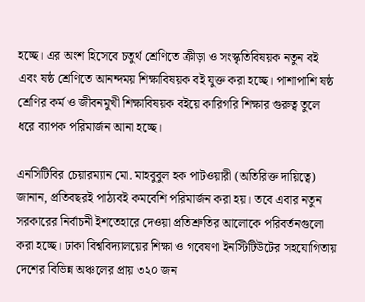হচ্ছে। এর অংশ হিসেবে চতুর্থ শ্রেণিতে ক্রীড়া ও সংস্কৃতিবিষয়ক নতুন বই এবং ষষ্ঠ শ্রেণিতে আনন্দময় শিক্ষাবিষয়ক বই যুক্ত করা হচ্ছে। পাশাপাশি ষষ্ঠ শ্রেণির কর্ম ও জীবনমুখী শিক্ষাবিষয়ক বইয়ে কারিগরি শিক্ষার গুরুত্ব তুলে ধরে ব্যাপক পরিমার্জন আনা হচ্ছে।

এনসিটিবির চেয়ারম্যান মো. মাহবুবুল হক পাটওয়ারী (অতিরিক্ত দায়িত্বে) জানান, প্রতিবছরই পাঠ্যবই কমবেশি পরিমার্জন করা হয়। তবে এবার নতুন সরকারের নির্বাচনী ইশতেহারে দেওয়া প্রতিশ্রুতির আলোকে পরিবর্তনগুলো করা হচ্ছে। ঢাকা বিশ্ববিদ্যালয়ের শিক্ষা ও গবেষণা ইনস্টিটিউটের সহযোগিতায় দেশের বিভিন্ন অঞ্চলের প্রায় ৩২০ জন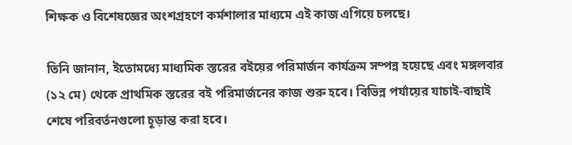শিক্ষক ও বিশেষজ্ঞের অংশগ্রহণে কর্মশালার মাধ্যমে এই কাজ এগিয়ে চলছে।

তিনি জানান, ইতোমধ্যে মাধ্যমিক স্তরের বইয়ের পরিমার্জন কার্যক্রম সম্পন্ন হয়েছে এবং মঙ্গলবার (১২ মে) থেকে প্রাথমিক স্তরের বই পরিমার্জনের কাজ শুরু হবে। বিভিন্ন পর্যায়ের যাচাই-বাছাই শেষে পরিবর্তনগুলো চূড়ান্ত করা হবে।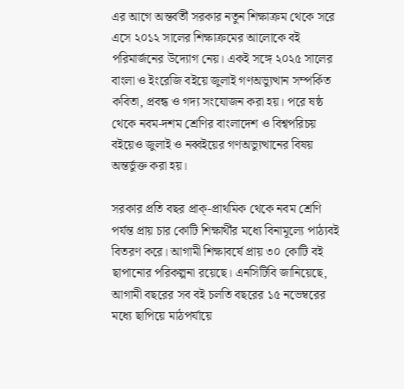এর আগে অন্তর্বর্তী সরকার নতুন শিক্ষাক্রম থেকে সরে এসে ২০১২ সালের শিক্ষাক্রমের আলোকে বই পরিমার্জনের উদ্যোগ নেয়। একই সঙ্গে ২০২৫ সালের বাংলা ও ইংরেজি বইয়ে জুলাই গণঅভ্যুত্থান সম্পর্কিত কবিতা, প্রবন্ধ ও গদ্য সংযোজন করা হয়। পরে ষষ্ঠ থেকে নবম-দশম শ্রেণির বাংলাদেশ ও বিশ্বপরিচয় বইয়েও জুলাই ও নব্বইয়ের গণঅভ্যুত্থানের বিষয় অন্তর্ভুক্ত করা হয়।

সরকার প্রতি বছর প্রাক্-প্রাথমিক থেকে নবম শ্রেণি পর্যন্ত প্রায় চার কোটি শিক্ষার্থীর মধ্যে বিনামূল্যে পাঠ্যবই বিতরণ করে। আগামী শিক্ষাবর্ষে প্রায় ৩০ কোটি বই ছাপানোর পরিকল্পনা রয়েছে। এনসিটিবি জানিয়েছে, আগামী বছরের সব বই চলতি বছরের ১৫ নভেম্বরের মধ্যে ছাপিয়ে মাঠপর্যায়ে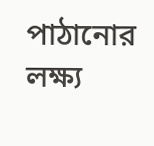পাঠানোর লক্ষ্য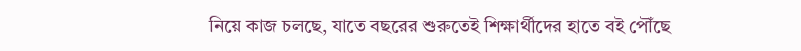নিয়ে কাজ চলছে, যাতে বছরের শুরুতেই শিক্ষার্থীদের হাতে বই পৌঁছে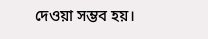দেওয়া সম্ভব হয়।